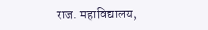राज. महाविद्यालय,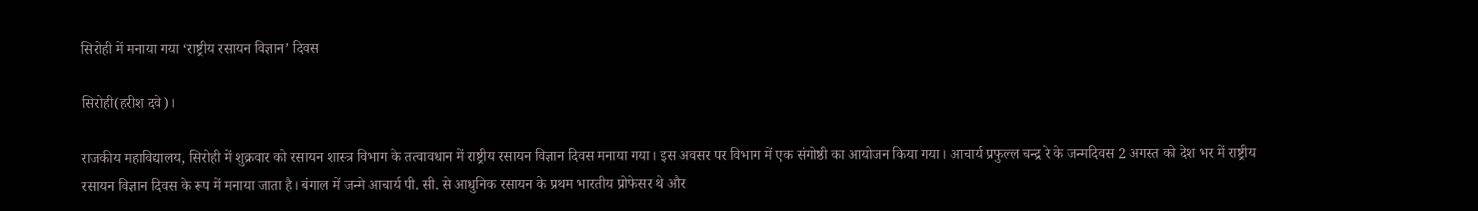सिरोही में मनाया गया ‘राष्ट्रीय रसायन विज्ञान’ दिवस

सिरोही(हरीश दवे)।

राजकीय महाविद्यालय, सिरोही में शुक्रवार को रसायन शास्त्र विभाग के तत्वावधान में राष्ट्रीय रसायन विज्ञान दिवस मनाया गया। इस अवसर पर विभाग में एक संगोष्ठी का आयोजन किया गया। आचार्य प्रफुल्ल चन्द्र रे के जन्मदिवस 2 अगस्त को देश भर में राष्ट्रीय रसायन विज्ञान दिवस के रूप में मनाया जाता है। बंगाल में जन्मे आचार्य पी. सी. से आधुनिक रसायन के प्रथम भारतीय प्रोफेसर थे और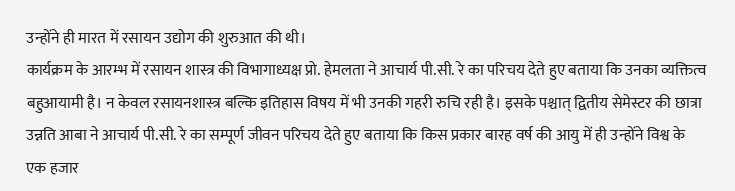उन्होंने ही मारत में रसायन उद्योग की शुरुआत की थी।
कार्यक्रम के आरम्भ में रसायन शास्त्र की विभागाध्यक्ष प्रो. हेमलता ने आचार्य पी.सी. रे का परिचय देते हुए बताया कि उनका व्यक्तित्व बहुआयामी है। न केवल रसायनशास्त्र बल्कि इतिहास विषय में भी उनकी गहरी रुचि रही है। इसके पश्चात् द्वितीय सेमेस्टर की छात्रा उन्नति आबा ने आचार्य पी.सी. रे का सम्पूर्ण जीवन परिचय देते हुए बताया कि किस प्रकार बारह वर्ष की आयु में ही उन्होंने विश्व के एक हजार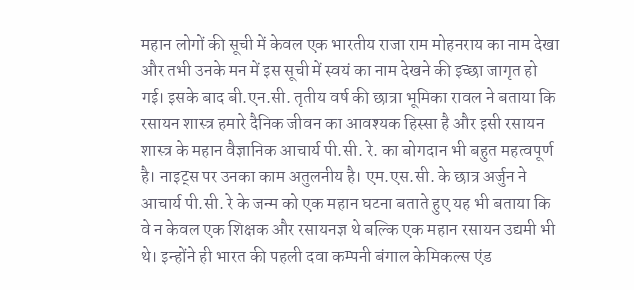महान लोगों की सूची में केवल एक भारतीय राजा राम मोहनराय का नाम देखा और तभी उनके मन में इस सूची में स्वयं का नाम देखने की इच्छा जागृत हो गई। इसके बाद बी.एन.सी. तृतीय वर्ष की छात्रा भूमिका रावल ने बताया कि रसायन शास्त्र हमारे दैनिक जीवन का आवश्यक हिस्सा है और इसी रसायन शास्त्र के महान वैज्ञानिक आचार्य पी.सी. रे. का बोगदान भी बहुत महत्वपूर्ण है। नाइट्स पर उनका काम अतुलनीय है। एम.एस.सी. के छात्र अर्जुन ने आचार्य पी.सी. रे के जन्म को एक महान घटना बताते हुए यह भी बताया कि वे न केवल एक शिक्षक और रसायनज्ञ थे बल्कि एक महान रसायन उद्यमी भी थे। इन्होंने ही भारत की पहली दवा कम्पनी बंगाल केमिकल्स एंड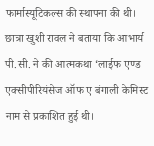फार्मास्यूटिकल्स की स्थापना की थी। छात्रा खुशी रावल ने बताया कि आभार्य पी.सी. ने की आत्मकथा ‘लाईफ एण्ड एक्सीपीरियंसेज ऑफ ए बंगाली केमिस्ट नाम से प्रकाशित हुई थी।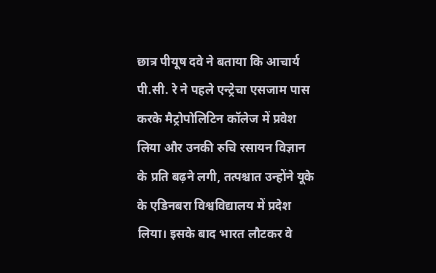छात्र पीयूष दवे ने बताया कि आचार्य पी.सी. रे ने पहले एन्ट्रेचा एसजाम पास करके मैट्रोपोलिटिन कॉलेज में प्रवेश लिया और उनकी रुचि रसायन विज्ञान के प्रति बढ़ने लगी, तत्पश्चात उन्होंने यूके के एडिनबरा विश्वविद्यालय में प्रदेश लिया। इसके बाद भारत लौटकर वे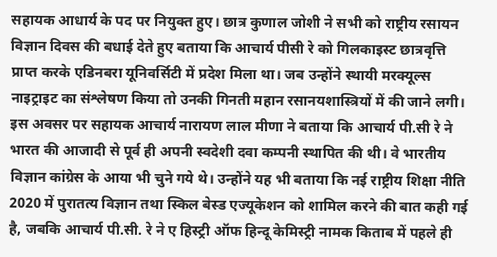सहायक आधार्य के पद पर नियुक्त हुए। छात्र कुणाल जोशी ने सभी को राष्ट्रीय रसायन विज्ञान दिवस की बधाई देते हुए बताया कि आचार्य पीसी रे को गिलकाइस्ट छात्रवृत्ति प्राप्त करके एडिनबरा यूनिवर्सिटी में प्रदेश मिला था। जब उन्होंने स्थायी मरक्यूल्स नाइट्राइट का संश्लेषण किया तो उनकी गिनती महान रसानयशास्त्रियों में की जाने लगी।
इस अवसर पर सहायक आचार्य नारायण लाल मीणा ने बताया कि आचार्य पी.सी रे ने भारत की आजादी से पूर्व ही अपनी स्वदेशी दवा कम्पनी स्थापित की थी। वे भारतीय विज्ञान कांग्रेस के आया भी चुने गये थे। उन्होंने यह भी बताया कि नई राष्ट्रीय शिक्षा नीति 2020 में पुरातत्य विज्ञान तथा स्किल बेस्ड एज्यूकेशन को शामिल करने की बात कही गई है, जबकि आचार्य पी.सी. रे ने ए हिस्ट्री ऑफ हिन्दू केमिस्ट्री नामक किताब में पहले ही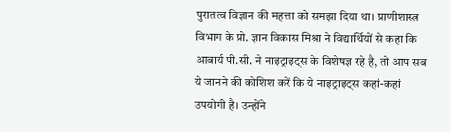पुरातत्व विज्ञान की महत्ता को समझा दिया था। प्राणीशास्त्र विभाग के प्रो. ज्ञान विकास मिश्रा ने विद्यार्थियों से कहा कि आबार्य पी.सी. ने नाइट्राइट्स के विशेषज्ञ रहे है, तो आप सब ये जानने की कोशिश करें कि ये नाइट्राइट्स कहां-कहां उपयोगी है। उन्होंने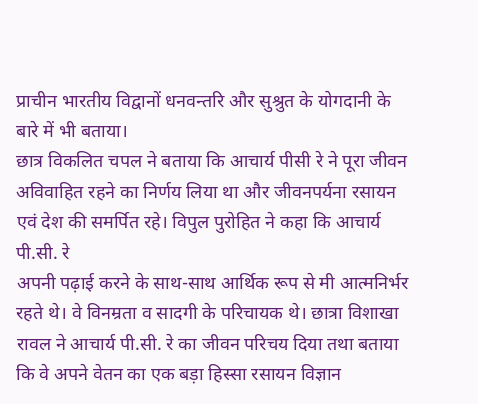प्राचीन भारतीय विद्वानों धनवन्तरि और सुश्रुत के योगदानी के बारे में भी बताया।
छात्र विकलित चपल ने बताया कि आचार्य पीसी रे ने पूरा जीवन अविवाहित रहने का निर्णय लिया था और जीवनपर्यना रसायन एवं देश की समर्पित रहे। विपुल पुरोहित ने कहा कि आचार्य पी.सी. रे
अपनी पढ़ाई करने के साथ-साथ आर्थिक रूप से मी आत्मनिर्भर रहते थे। वे विनम्रता व सादगी के परिचायक थे। छात्रा विशाखा रावल ने आचार्य पी.सी. रे का जीवन परिचय दिया तथा बताया कि वे अपने वेतन का एक बड़ा हिस्सा रसायन विज्ञान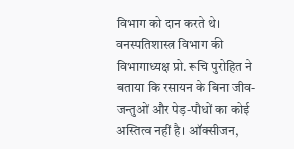विभाग को दान करते थे। वनस्पतिशास्त्र विभाग की विभागाध्यक्ष प्रो. रूचि पुरोहित ने बताया कि रसायन के बिना जीव-जन्तुओं और पेड़-पौधों का कोई अस्तित्व नहीं है। ऑक्सीजन,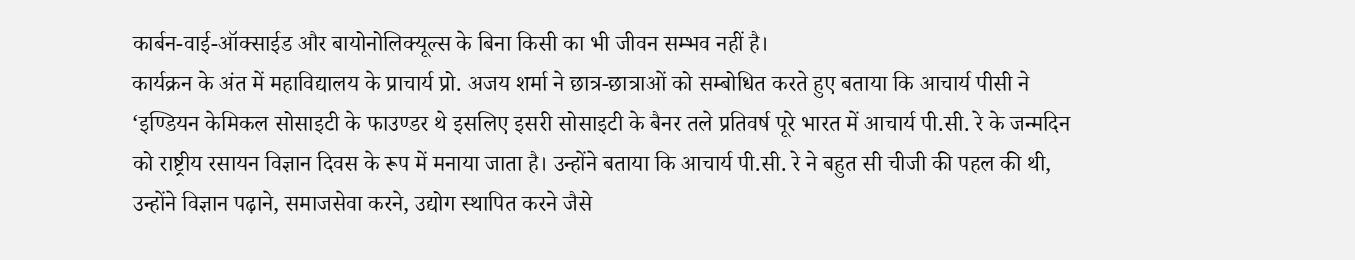कार्बन-वाई-ऑक्साईड और बायोनोलिक्यूल्स के बिना किसी का भी जीवन सम्भव नहीं है।
कार्यक्रन के अंत में महाविद्यालय के प्राचार्य प्रो. अजय शर्मा ने छात्र-छात्राओं को सम्बोधित करते हुए बताया कि आचार्य पीसी ने ‘इण्डियन केमिकल सोसाइटी के फाउण्डर थे इसलिए इसरी सोसाइटी के बैनर तले प्रतिवर्ष पूरे भारत में आचार्य पी.सी. रे के जन्मदिन को राष्ट्रीय रसायन विज्ञान दिवस के रूप में मनाया जाता है। उन्होंने बताया कि आचार्य पी.सी. रे ने बहुत सी चीजी की पहल की थी, उन्होंने विज्ञान पढ़ाने, समाजसेवा करने, उद्योग स्थापित करने जैसे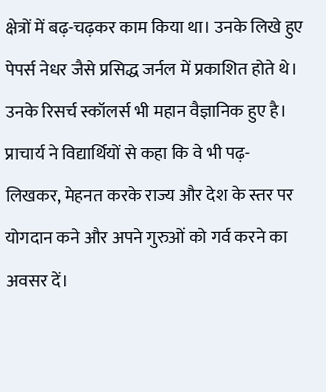क्षेत्रों में बढ़-चढ़कर काम किया था। उनके लिखे हुए पेपर्स नेधर जैसे प्रसिद्ध जर्नल में प्रकाशित होते थे। उनके रिसर्च स्कॉलर्स भी महान वैज्ञानिक हुए है। प्राचार्य ने विद्यार्थियों से कहा कि वे भी पढ़-लिखकर, मेहनत करके राज्य और देश के स्तर पर योगदान कने और अपने गुरुओं को गर्व करने का अवसर दें।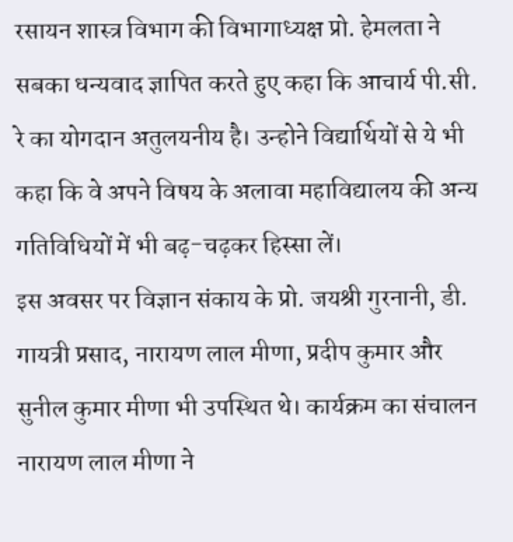रसायन शास्त्र विभाग की विभागाध्यक्ष प्रो. हेमलता ने सबका धन्यवाद ज्ञापित करते हुए कहा कि आचार्य पी.सी. रे का योगदान अतुलयनीय है। उन्होने विद्यार्थियों से ये भी कहा कि वे अपने विषय के अलावा महाविद्यालय की अन्य गतिविधियों में भी बढ़-चढ़कर हिस्सा लें।
इस अवसर पर विज्ञान संकाय के प्रो. जयश्री गुरनानी, डी. गायत्री प्रसाद, नारायण लाल मीणा, प्रदीप कुमार और सुनील कुमार मीणा भी उपस्थित थे। कार्यक्रम का संचालन नारायण लाल मीणा ने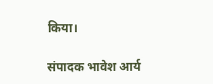किया।

संपादक भावेश आर्य